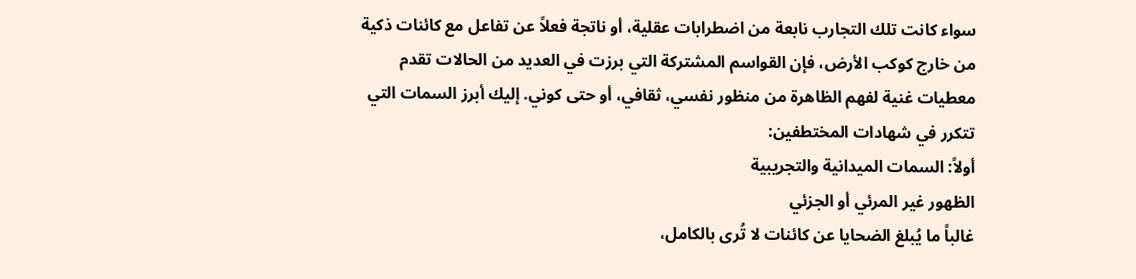سواء كانت تلك التجارب نابعة من اضطرابات عقلية، أو ناتجة فعلاً عن تفاعل مع كائنات ذكية من خارج كوكب الأرض، فإن القواسم المشتركة التي برزت في العديد من الحالات تقدم معطيات غنية لفهم الظاهرة من منظور نفسي، ثقافي، أو حتى كوني. إليك أبرز السمات التي تتكرر في شهادات المختطفين:
أولاً: السمات الميدانية والتجريبية
الظهور غير المرئي أو الجزئي
غالباً ما يُبلغ الضحايا عن كائنات لا تُرى بالكامل،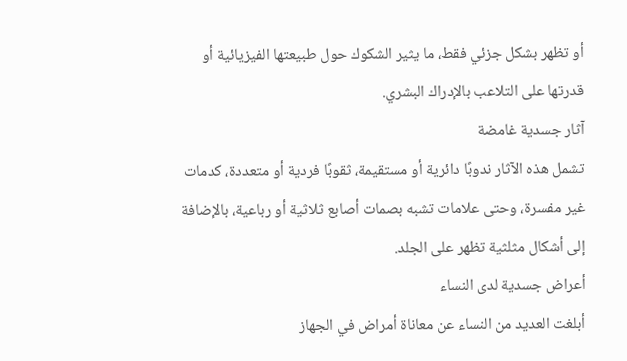أو تظهر بشكل جزئي فقط، ما يثير الشكوك حول طبيعتها الفيزيائية أو قدرتها على التلاعب بالإدراك البشري.
آثار جسدية غامضة
تشمل هذه الآثار ندوبًا دائرية أو مستقيمة، ثقوبًا فردية أو متعددة، كدمات غير مفسرة، وحتى علامات تشبه بصمات أصابع ثلاثية أو رباعية، بالإضافة إلى أشكال مثلثية تظهر على الجلد.
أعراض جسدية لدى النساء
أبلغت العديد من النساء عن معاناة أمراض في الجهاز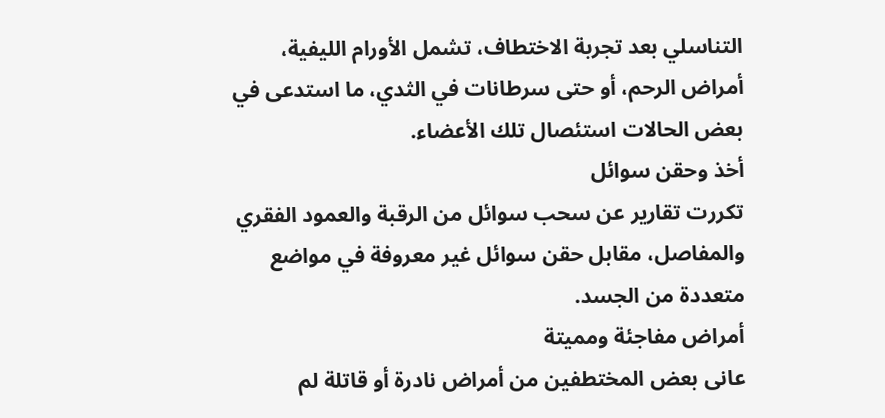التناسلي بعد تجربة الاختطاف، تشمل الأورام الليفية، أمراض الرحم، أو حتى سرطانات في الثدي، ما استدعى في بعض الحالات استئصال تلك الأعضاء.
أخذ وحقن سوائل
تكررت تقارير عن سحب سوائل من الرقبة والعمود الفقري والمفاصل، مقابل حقن سوائل غير معروفة في مواضع متعددة من الجسد.
أمراض مفاجئة ومميتة
عانى بعض المختطفين من أمراض نادرة أو قاتلة لم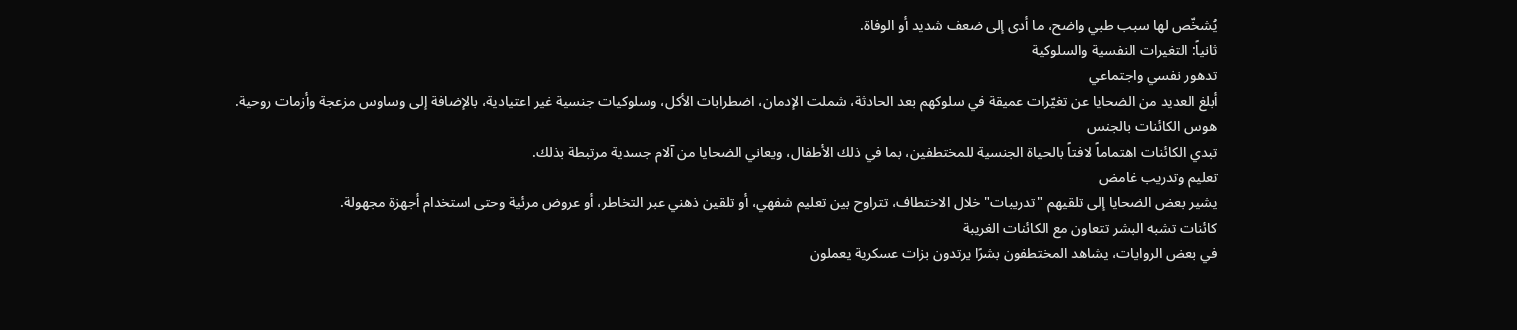يُشخّص لها سبب طبي واضح، ما أدى إلى ضعف شديد أو الوفاة.
ثانياً: التغيرات النفسية والسلوكية
تدهور نفسي واجتماعي
أبلغ العديد من الضحايا عن تغيّرات عميقة في سلوكهم بعد الحادثة، شملت الإدمان، اضطرابات الأكل، وسلوكيات جنسية غير اعتيادية، بالإضافة إلى وساوس مزعجة وأزمات روحية.
هوس الكائنات بالجنس
تبدي الكائنات اهتماماً لافتاً بالحياة الجنسية للمختطفين، بما في ذلك الأطفال، ويعاني الضحايا من آلام جسدية مرتبطة بذلك.
تعليم وتدريب غامض
يشير بعض الضحايا إلى تلقيهم "تدريبات" خلال الاختطاف، تتراوح بين تعليم شفهي، أو تلقين ذهني عبر التخاطر، أو عروض مرئية وحتى استخدام أجهزة مجهولة.
كائنات تشبه البشر تتعاون مع الكائنات الغريبة
في بعض الروايات، يشاهد المختطفون بشرًا يرتدون بزات عسكرية يعملون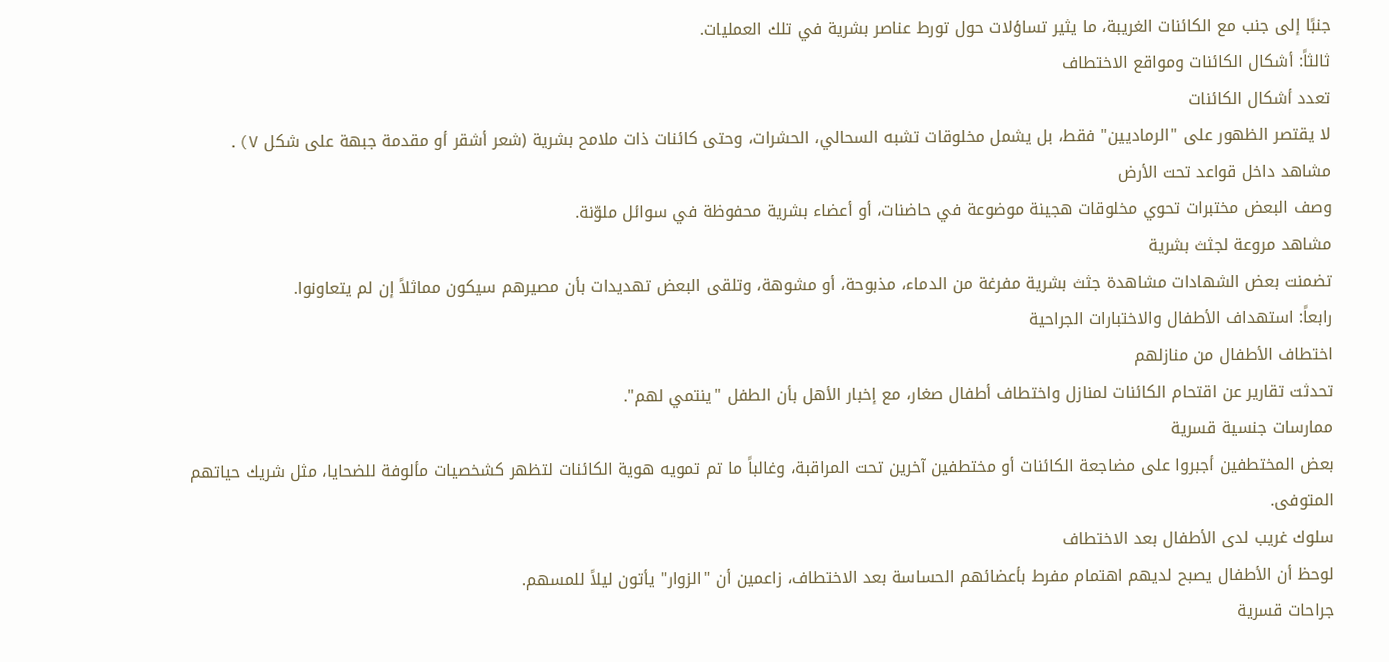جنبًا إلى جنب مع الكائنات الغريبة، ما يثير تساؤلات حول تورط عناصر بشرية في تلك العمليات.
ثالثاً: أشكال الكائنات ومواقع الاختطاف
تعدد أشكال الكائنات
لا يقتصر الظهور على "الرماديين" فقط، بل يشمل مخلوقات تشبه السحالي، الحشرات، وحتى كائنات ذات ملامح بشرية (شعر أشقر أو مقدمة جبهة على شكل V).
مشاهد داخل قواعد تحت الأرض
وصف البعض مختبرات تحوي مخلوقات هجينة موضوعة في حاضنات، أو أعضاء بشرية محفوظة في سوائل ملوّنة.
مشاهد مروعة لجثث بشرية
تضمنت بعض الشهادات مشاهدة جثث بشرية مفرغة من الدماء، مذبوحة، أو مشوهة، وتلقى البعض تهديدات بأن مصيرهم سيكون مماثلاً إن لم يتعاونوا.
رابعاً: استهداف الأطفال والاختبارات الجراحية
اختطاف الأطفال من منازلهم
تحدثت تقارير عن اقتحام الكائنات لمنازل واختطاف أطفال صغار، مع إخبار الأهل بأن الطفل "ينتمي لهم".
ممارسات جنسية قسرية
بعض المختطفين أجبروا على مضاجعة الكائنات أو مختطفين آخرين تحت المراقبة، وغالباً ما تم تمويه هوية الكائنات لتظهر كشخصيات مألوفة للضحايا، مثل شريك حياتهم المتوفى.
سلوك غريب لدى الأطفال بعد الاختطاف
لوحظ أن الأطفال يصبح لديهم اهتمام مفرط بأعضائهم الحساسة بعد الاختطاف، زاعمين أن "الزوار" يأتون ليلاً للمسهم.
جراحات قسرية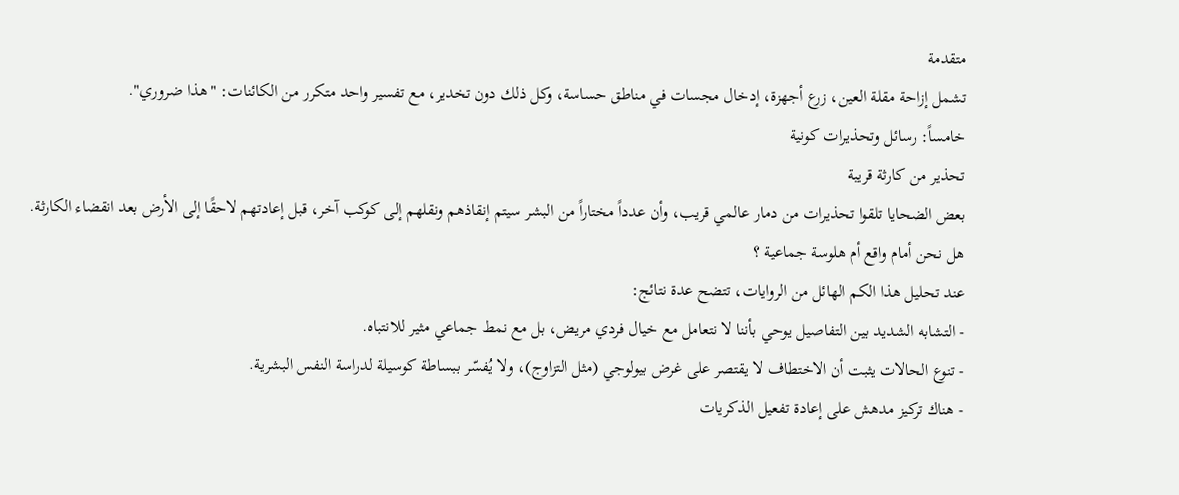متقدمة
تشمل إزاحة مقلة العين، زرع أجهزة، إدخال مجسات في مناطق حساسة، وكل ذلك دون تخدير، مع تفسير واحد متكرر من الكائنات: "هذا ضروري".
خامساً: رسائل وتحذيرات كونية
تحذير من كارثة قريبة
بعض الضحايا تلقوا تحذيرات من دمار عالمي قريب، وأن عدداً مختاراً من البشر سيتم إنقاذهم ونقلهم إلى كوكب آخر، قبل إعادتهم لاحقًا إلى الأرض بعد انقضاء الكارثة.
هل نحن أمام واقع أم هلوسة جماعية ؟
عند تحليل هذا الكم الهائل من الروايات، تتضح عدة نتائج:
- التشابه الشديد بين التفاصيل يوحي بأننا لا نتعامل مع خيال فردي مريض، بل مع نمط جماعي مثير للانتباه.
- تنوع الحالات يثبت أن الاختطاف لا يقتصر على غرض بيولوجي (مثل التزاوج)، ولا يُفسّر ببساطة كوسيلة لدراسة النفس البشرية.
- هناك تركيز مدهش على إعادة تفعيل الذكريات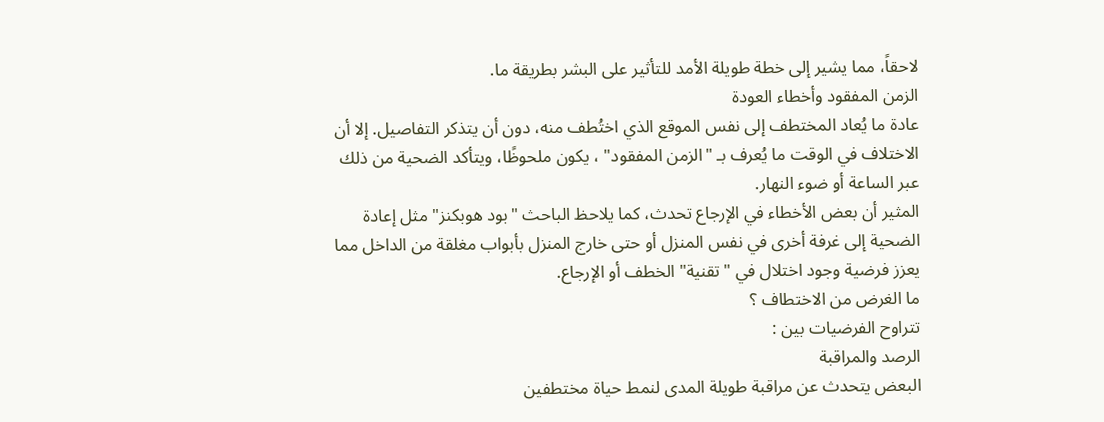لاحقاً، مما يشير إلى خطة طويلة الأمد للتأثير على البشر بطريقة ما.
الزمن المفقود وأخطاء العودة
عادة ما يُعاد المختطف إلى نفس الموقع الذي اختُطف منه، دون أن يتذكر التفاصيل. إلا أن الاختلاف في الوقت ما يُعرف بـ "الزمن المفقود" ، يكون ملحوظًا، ويتأكد الضحية من ذلك عبر الساعة أو ضوء النهار.
المثير أن بعض الأخطاء في الإرجاع تحدث، كما يلاحظ الباحث "بود هوبكنز" مثل إعادة الضحية إلى غرفة أخرى في نفس المنزل أو حتى خارج المنزل بأبواب مغلقة من الداخل مما يعزز فرضية وجود اختلال في "تقنية" الخطف أو الإرجاع.
ما الغرض من الاختطاف ؟
تتراوح الفرضيات بين :
الرصد والمراقبة
البعض يتحدث عن مراقبة طويلة المدى لنمط حياة مختطفين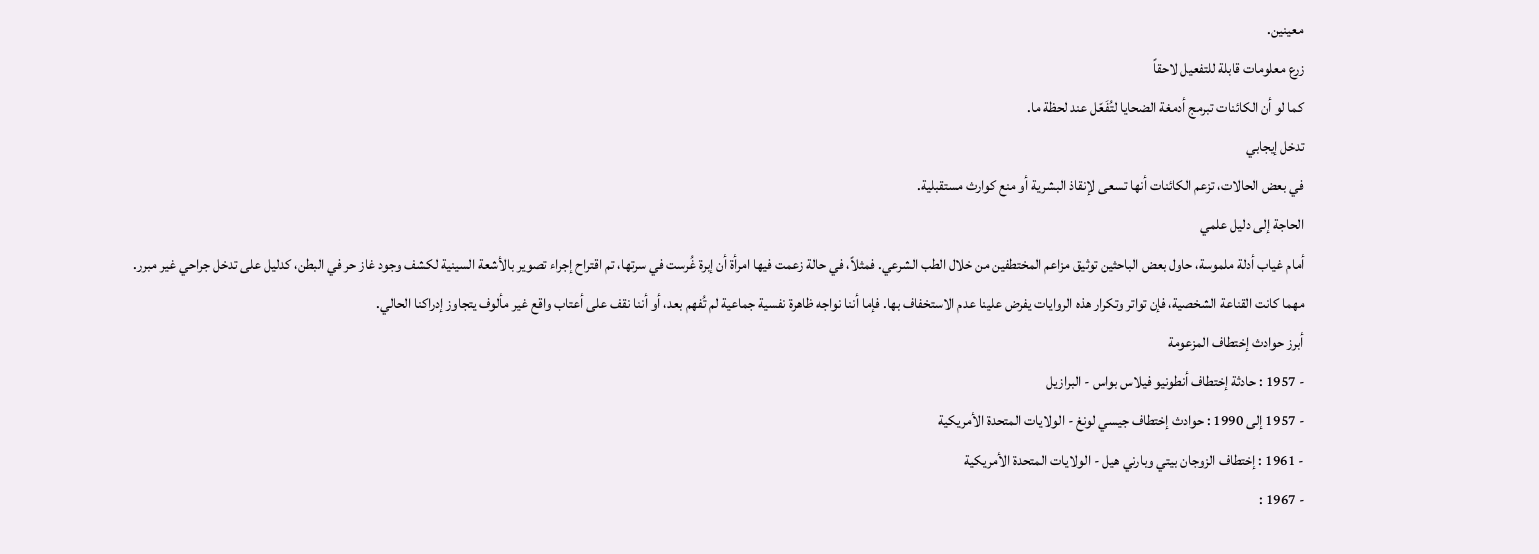معينين.
زرع معلومات قابلة للتفعيل لاحقاً
كما لو أن الكائنات تبرمج أدمغة الضحايا لتُفَعّل عند لحظة ما.
تدخل إيجابي
في بعض الحالات، تزعم الكائنات أنها تسعى لإنقاذ البشرية أو منع كوارث مستقبلية.
الحاجة إلى دليل علمي
أمام غياب أدلة ملموسة، حاول بعض الباحثين توثيق مزاعم المختطفين من خلال الطب الشرعي. فمثلاً، في حالة زعمت فيها امرأة أن إبرة غُرست في سرتها، تم اقتراح إجراء تصوير بالأشعة السينية لكشف وجود غاز حر في البطن، كدليل على تدخل جراحي غير مبرر.
مهما كانت القناعة الشخصية، فإن تواتر وتكرار هذه الروايات يفرض علينا عدم الاستخفاف بها. فإما أننا نواجه ظاهرة نفسية جماعية لم تُفهم بعد، أو أننا نقف على أعتاب واقع غير مألوف يتجاوز إدراكنا الحالي.
أبرز حوادث إختطاف المزعومة
- 1957 : حادثة إختطاف أنطونيو فيلاس بواس - البرازيل
- 1957 إلى 1990 : حوادث إختطاف جيسي لونغ - الولايات المتحدة الأمريكية
- 1961 : إختطاف الزوجان بيتي وبارني هيل - الولايات المتحدة الأمريكية
- 1967 :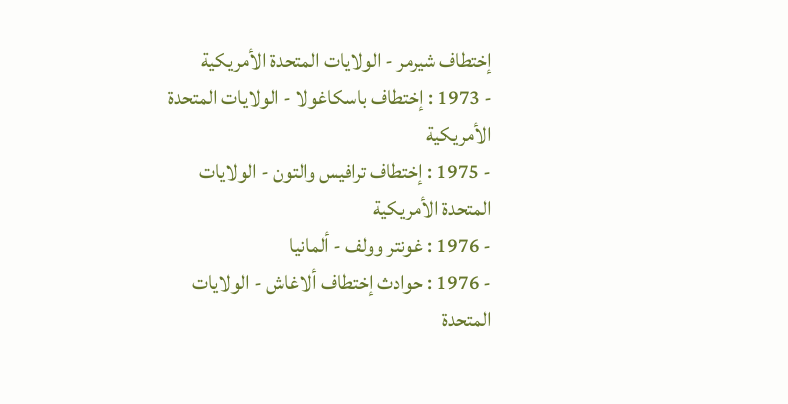إختطاف شيرمر - الولايات المتحدة الأمريكية
- 1973 : إختطاف باسكاغولا - الولايات المتحدة الأمريكية
- 1975 : إختطاف ترافيس والتون - الولايات المتحدة الأمريكية
- 1976 : غونتر وولف - ألمانيا
- 1976 : حوادث إختطاف ألاغاش - الولايات المتحدة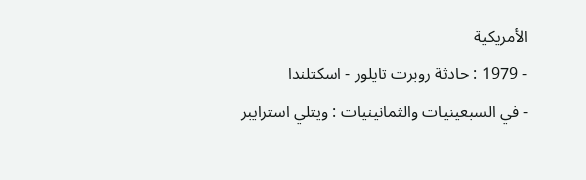الأمريكية
- 1979 : حادثة روبرت تايلور - اسكتلندا
- في السبعينيات والثمانينيات : ويتلي استرايبر